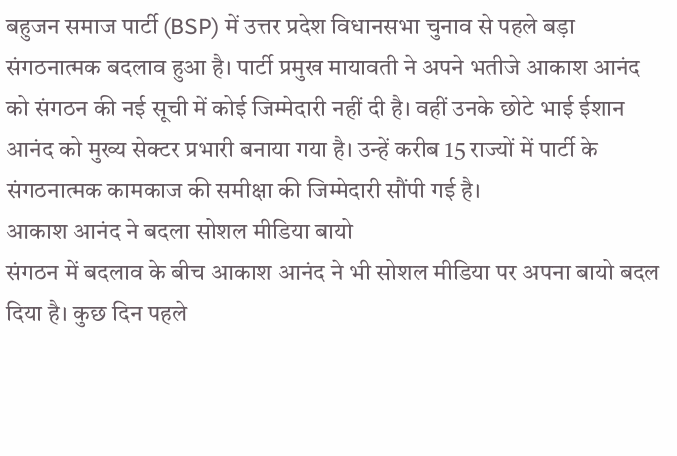बहुजन समाज पार्टी (BSP) में उत्तर प्रदेश विधानसभा चुनाव से पहले बड़ा संगठनात्मक बदलाव हुआ है। पार्टी प्रमुख मायावती ने अपने भतीजे आकाश आनंद को संगठन की नई सूची में कोई जिम्मेदारी नहीं दी है। वहीं उनके छोटे भाई ईशान आनंद को मुख्य सेक्टर प्रभारी बनाया गया है। उन्हें करीब 15 राज्यों में पार्टी के संगठनात्मक कामकाज की समीक्षा की जिम्मेदारी सौंपी गई है।
आकाश आनंद ने बदला सोशल मीडिया बायो
संगठन में बदलाव के बीच आकाश आनंद ने भी सोशल मीडिया पर अपना बायो बदल दिया है। कुछ दिन पहले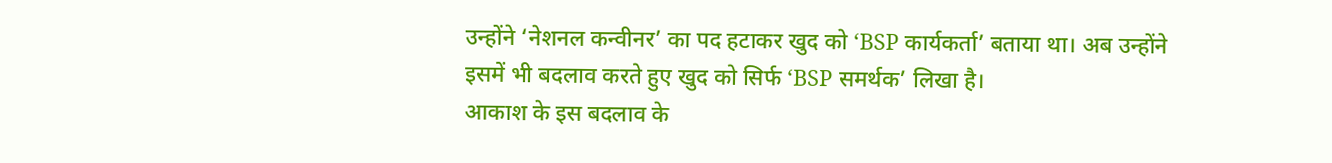उन्होंने ‘नेशनल कन्वीनर’ का पद हटाकर खुद को ‘BSP कार्यकर्ता’ बताया था। अब उन्होंने इसमें भी बदलाव करते हुए खुद को सिर्फ ‘BSP समर्थक’ लिखा है।
आकाश के इस बदलाव के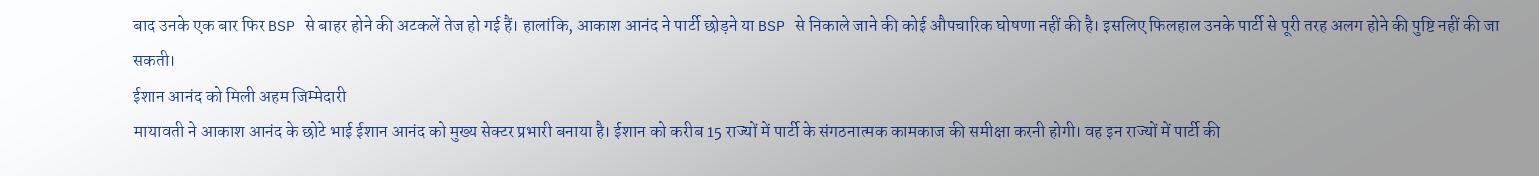बाद उनके एक बार फिर BSP से बाहर होने की अटकलें तेज हो गई हैं। हालांकि, आकाश आनंद ने पार्टी छोड़ने या BSP से निकाले जाने की कोई औपचारिक घोषणा नहीं की है। इसलिए फिलहाल उनके पार्टी से पूरी तरह अलग होने की पुष्टि नहीं की जा सकती।
ईशान आनंद को मिली अहम जिम्मेदारी
मायावती ने आकाश आनंद के छोटे भाई ईशान आनंद को मुख्य सेक्टर प्रभारी बनाया है। ईशान को करीब 15 राज्यों में पार्टी के संगठनात्मक कामकाज की समीक्षा करनी होगी। वह इन राज्यों में पार्टी की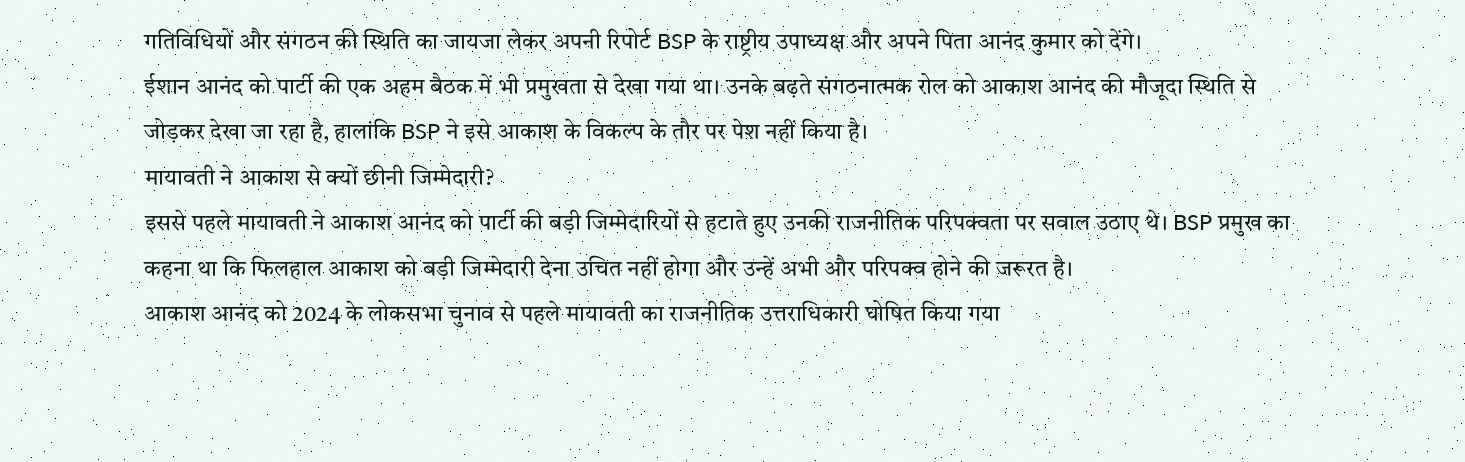गतिविधियों और संगठन की स्थिति का जायजा लेकर अपनी रिपोर्ट BSP के राष्ट्रीय उपाध्यक्ष और अपने पिता आनंद कुमार को देंगे।
ईशान आनंद को पार्टी की एक अहम बैठक में भी प्रमुखता से देखा गया था। उनके बढ़ते संगठनात्मक रोल को आकाश आनंद की मौजूदा स्थिति से जोड़कर देखा जा रहा है, हालांकि BSP ने इसे आकाश के विकल्प के तौर पर पेश नहीं किया है।
मायावती ने आकाश से क्यों छीनी जिम्मेदारी?
इससे पहले मायावती ने आकाश आनंद को पार्टी की बड़ी जिम्मेदारियों से हटाते हुए उनकी राजनीतिक परिपक्वता पर सवाल उठाए थे। BSP प्रमुख का कहना था कि फिलहाल आकाश को बड़ी जिम्मेदारी देना उचित नहीं होगा और उन्हें अभी और परिपक्व होने की जरूरत है।
आकाश आनंद को 2024 के लोकसभा चुनाव से पहले मायावती का राजनीतिक उत्तराधिकारी घोषित किया गया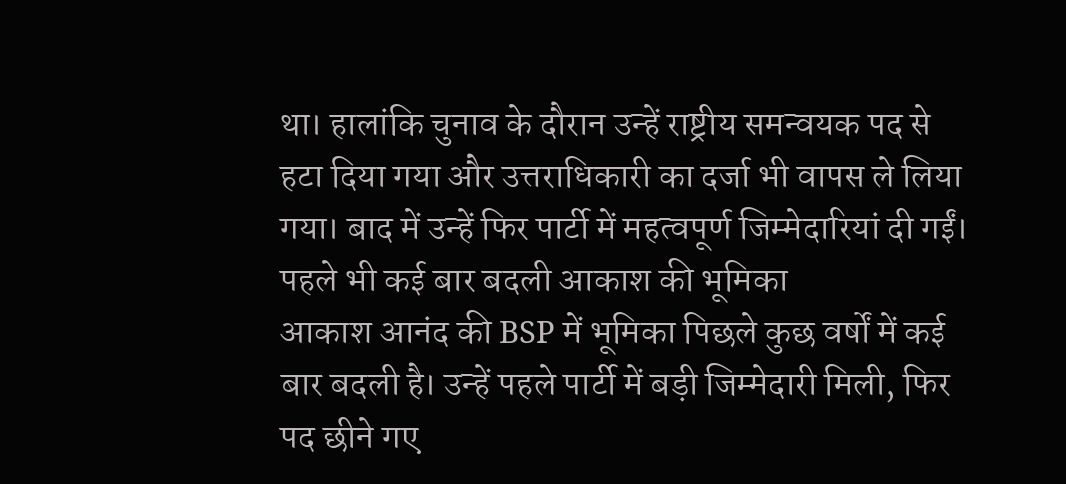था। हालांकि चुनाव के दौरान उन्हें राष्ट्रीय समन्वयक पद से हटा दिया गया और उत्तराधिकारी का दर्जा भी वापस ले लिया गया। बाद में उन्हें फिर पार्टी में महत्वपूर्ण जिम्मेदारियां दी गईं।
पहले भी कई बार बदली आकाश की भूमिका
आकाश आनंद की BSP में भूमिका पिछले कुछ वर्षों में कई बार बदली है। उन्हें पहले पार्टी में बड़ी जिम्मेदारी मिली, फिर पद छीने गए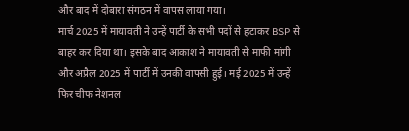और बाद में दोबारा संगठन में वापस लाया गया।
मार्च 2025 में मायावती ने उन्हें पार्टी के सभी पदों से हटाकर BSP से बाहर कर दिया था। इसके बाद आकाश ने मायावती से माफी मांगी और अप्रैल 2025 में पार्टी में उनकी वापसी हुई। मई 2025 में उन्हें फिर चीफ नेशनल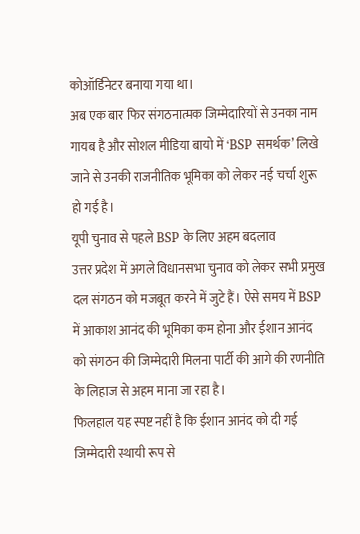कोऑर्डिनेटर बनाया गया था।
अब एक बार फिर संगठनात्मक जिम्मेदारियों से उनका नाम गायब है और सोशल मीडिया बायो में ‘BSP समर्थक’ लिखे जाने से उनकी राजनीतिक भूमिका को लेकर नई चर्चा शुरू हो गई है।
यूपी चुनाव से पहले BSP के लिए अहम बदलाव
उत्तर प्रदेश में अगले विधानसभा चुनाव को लेकर सभी प्रमुख दल संगठन को मजबूत करने में जुटे हैं। ऐसे समय में BSP में आकाश आनंद की भूमिका कम होना और ईशान आनंद को संगठन की जिम्मेदारी मिलना पार्टी की आगे की रणनीति के लिहाज से अहम माना जा रहा है।
फिलहाल यह स्पष्ट नहीं है कि ईशान आनंद को दी गई जिम्मेदारी स्थायी रूप से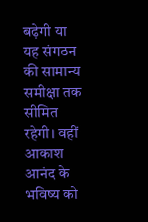बढ़ेगी या यह संगठन की सामान्य समीक्षा तक सीमित रहेगी। वहीं आकाश आनंद के भविष्य को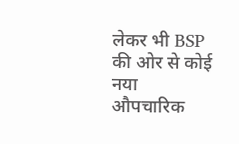लेकर भी BSP की ओर से कोई नया औपचारिक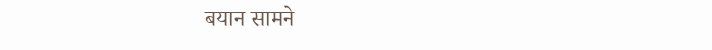बयान सामने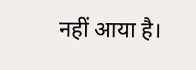नहीं आया है।